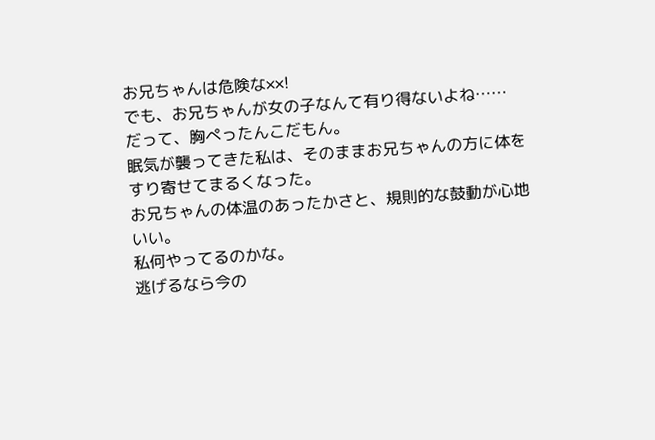お兄ちゃんは危険な××!
でも、お兄ちゃんが女の子なんて有り得ないよね……
だって、胸ぺったんこだもん。
眠気が襲ってきた私は、そのままお兄ちゃんの方に体をすり寄せてまるくなった。
お兄ちゃんの体温のあったかさと、規則的な鼓動が心地いい。
私何やってるのかな。
逃げるなら今の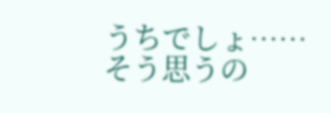うちでしょ……
そう思うの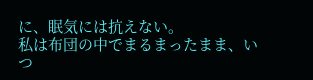に、眠気には抗えない。
私は布団の中でまるまったまま、いつ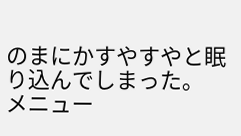のまにかすやすやと眠り込んでしまった。
メニュー